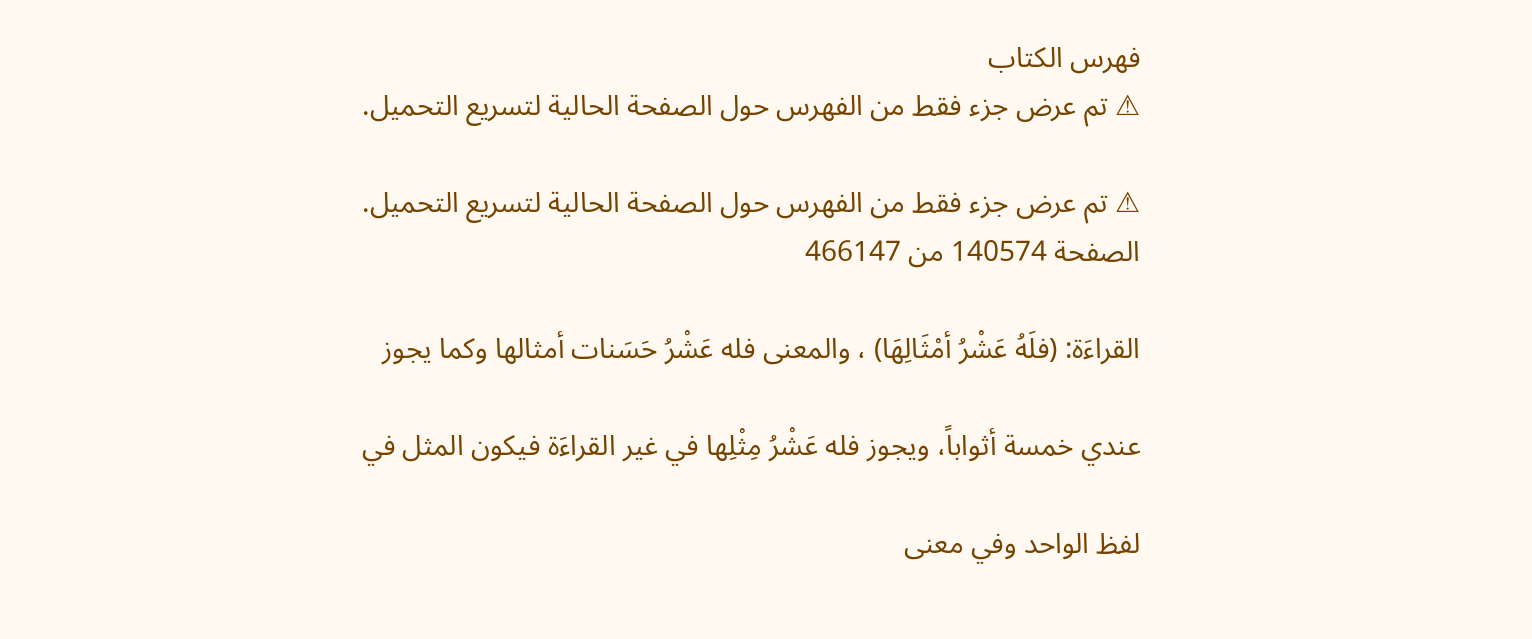فهرس الكتاب
⚠ تم عرض جزء فقط من الفهرس حول الصفحة الحالية لتسريع التحميل.

⚠ تم عرض جزء فقط من الفهرس حول الصفحة الحالية لتسريع التحميل.
الصفحة 140574 من 466147

القراءَة: (فلَهُ عَشْرُ أمْثَالِهَا) ، والمعنى فله عَشْرُ حَسَنات أمثالها وكما يجوز

عندي خمسة أثواباً، ويجوز فله عَشْرُ مِثْلِها في غير القراءَة فيكون المثل في

لفظ الواحد وفي معنى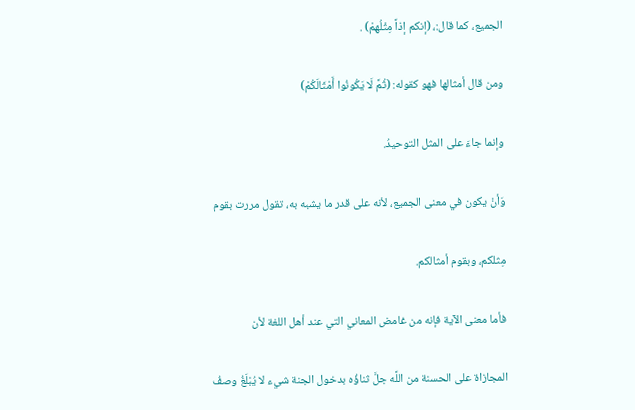الجميع، كما قال:، (إنكم إذاً مِثْلُهمْ) .

ومن قال أمثالها فهو كقوله: (ثُمَّ لَا يَكُونُوا أَمْثَالَكُمْ)

وإنما جاءَ على المثل التوحيدُ.

وَأنْ يكون في معنى الجميع، لأنه على قدر ما يشبه به، تقول مررت بقوم

مِثلكم، وبقوم أمثالكم.

فأما معنى الآية فإنه من غامض المعاني التي عند أهل اللغة لأن

المجازاة على الحسنة من اللَّه جلَّ ثناؤُه بدخول الجنة شيء لا يُبْلَغُ وصفُ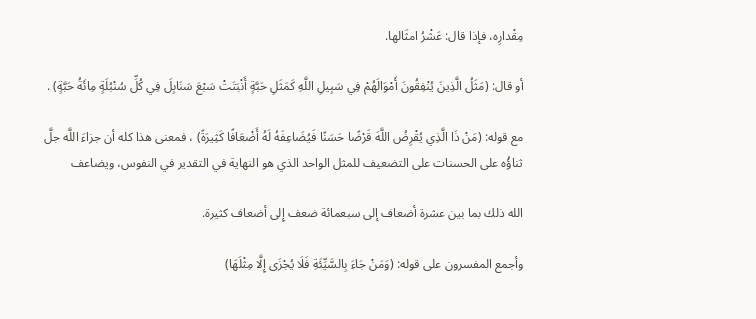مِقْدارِه، فإذا قال: عَشْرُ امثَالها.

أو قال: (مَثَلُ الَّذِينَ يُنْفِقُونَ أَمْوَالَهُمْ فِي سَبِيلِ اللَّهِ كَمَثَلِ حَبَّةٍ أَنْبَتَتْ سَبْعَ سَنَابِلَ فِي كُلِّ سُنْبُلَةٍ مِائَةُ حَبَّةٍ) .

مع قوله: (مَنْ ذَا الَّذِي يُقْرِضُ اللَّهَ قَرْضًا حَسَنًا فَيُضَاعِفَهُ لَهُ أَضْعَافًا كَثِيرَةً) ، فمعنى هذا كله أن جزاءَ اللَّه جلَّ ثناؤُه على الحسنات على التضعيف للمثل الواحد الذي هو النهاية في التقدير في النفوس، ويضاعف

الله ذلك بما بين عشرة أضعاف إلى سبعمائة ضعف إِلى أضعاف كثيرة.

وأجمع المفسرون على قوله: (وَمَنْ جَاءَ بِالسَّيِّئَةِ فَلَا يُجْزَى إِلَّا مِثْلَهَا)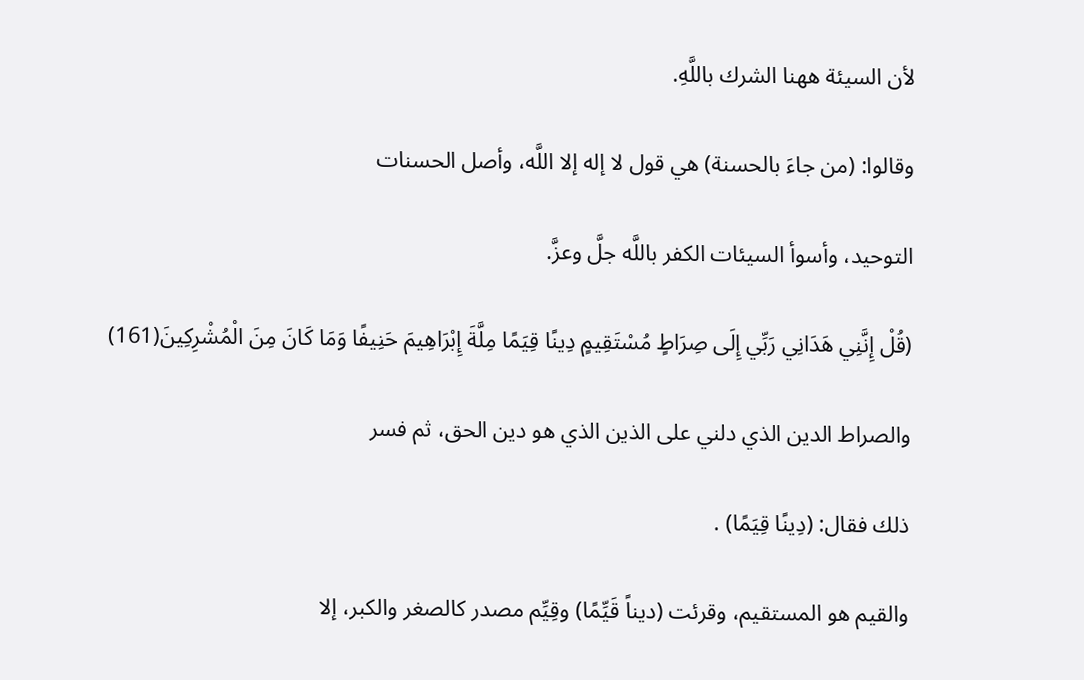لأن السيئة ههنا الشرك باللَّهِ.

وقالوا: (من جاءَ بالحسنة) هي قول لا إله إلا اللَّه، وأصل الحسنات

التوحيد، وأسوأ السيئات الكفر باللَّه جلَّ وعزَّ.

(قُلْ إِنَّنِي هَدَانِي رَبِّي إِلَى صِرَاطٍ مُسْتَقِيمٍ دِينًا قِيَمًا مِلَّةَ إِبْرَاهِيمَ حَنِيفًا وَمَا كَانَ مِنَ الْمُشْرِكِينَ(161)

والصراط الدين الذي دلني على الذين الذي هو دين الحق، ثم فسر

ذلك فقال: (دِينًا قِيَمًا) .

والقيم هو المستقيم، وقرئت (ديناً قَيِّمًا) وقِيِّم مصدر كالصغر والكبر، إلا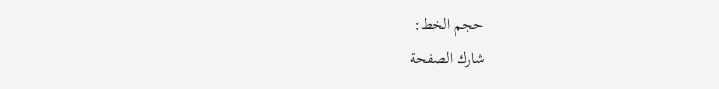حجم الخط:
شارك الصفحة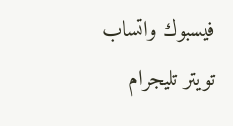فيسبوك واتساب تويتر تليجرام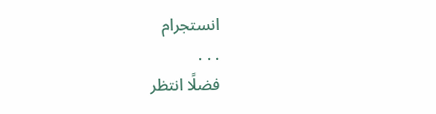انستجرام
. . .
فضلًا انتظر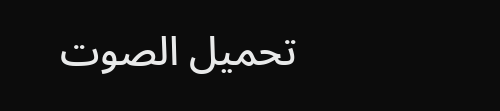تحميل الصوت